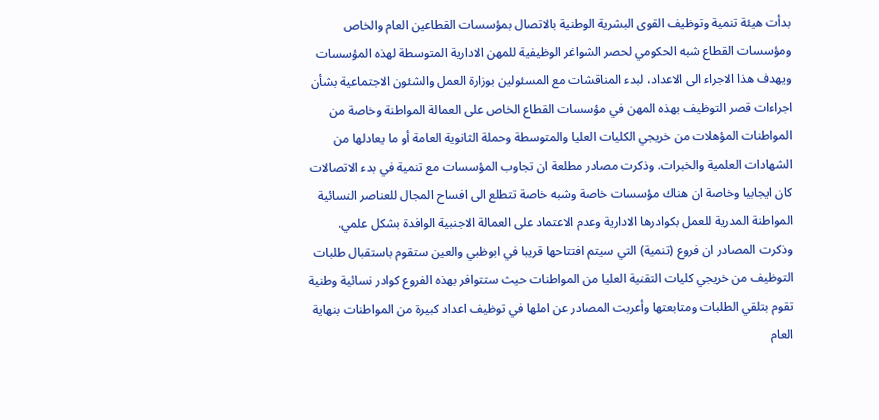بدأت هيئة تنمية وتوظيف القوى البشرية الوطنية بالاتصال بمؤسسات القطاعين العام والخاص ومؤسسات القطاع شبه الحكومي لحصر الشواغر الوظيفية للمهن الادارية المتوسطة لهذه المؤسسات ويهدف هذا الاجراء الى الاعداد، لبدء المناقشات مع المسئولين بوزارة العمل والشئون الاجتماعية بشأن اجراءات قصر التوظيف بهذه المهن في مؤسسات القطاع الخاص على العمالة المواطنة وخاصة من المواطنات المؤهلات من خريجي الكليات العليا والمتوسطة وحملة الثانوية العامة أو ما يعادلها من الشهادات العلمية والخبرات. وذكرت مصادر مطلعة ان تجاوب المؤسسات مع تنمية في بدء الاتصالات كان ايجابيا وخاصة ان هناك مؤسسات خاصة وشبه خاصة تتطلع الى افساح المجال للعناصر النسائية المواطنة المدرية للعمل بكوادرها الادارية وعدم الاعتماد على العمالة الاجنبية الوافدة بشكل علمي. وذكرت المصادر ان فروع (تنمية) التي سيتم افتتاحها قريبا في ابوظبي والعين ستقوم باستقبال طلبات التوظيف من خريجي كليات التقنية العليا من المواطنات حيث ستتوافر بهذه الفروع كوادر نسائية وطنية تقوم بتلقي الطلبات ومتابعتها وأعربت المصادر عن املها في توظيف اعداد كبيرة من المواطنات بنهاية العام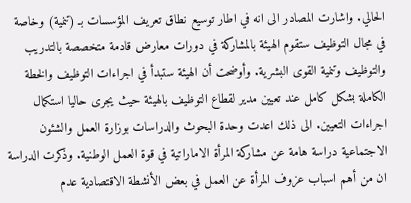الحالي. واشارت المصادر الى انه في اطار توسيع نطاق تعريف المؤسسات بـ (تنمية) وخاصة في مجال التوظيف ستقوم الهيئة بالمشاركة في دورات معارض قادمة متخصصة بالتدريب والتوظيف وتنمية القوى البشرية. وأوضحت أن الهيئة ستبدأ في اجراءات التوظيف والخطة الكاملة بشكل كامل عند تعيين مدير لقطاع التوظيف بالهيئة حيث يجرى حاليا استكمال اجراءات التعيين. الى ذلك اعدت وحدة البحوث والدراسات بوزارة العمل والشئون الاجتماعية دراسة هامة عن مشاركة المرأة الاماراتية في قوة العمل الوطنية. وذكرت الدراسة ان من أهم اسباب عزوف المرأة عن العمل في بعض الأنشطة الاقتصادية عدم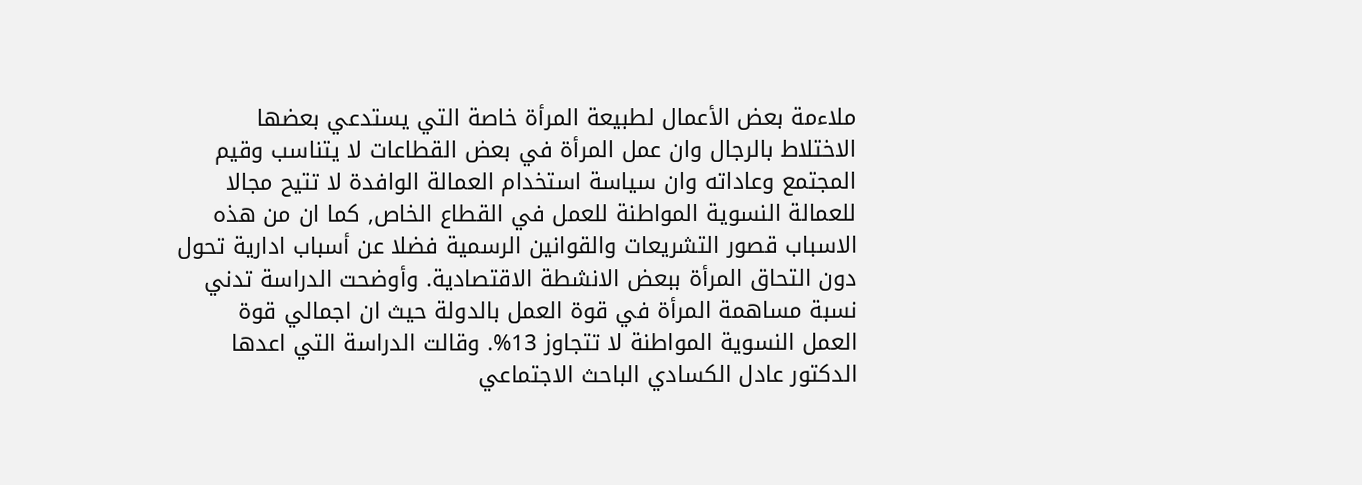ملاءمة بعض الأعمال لطبيعة المرأة خاصة التي يستدعي بعضها الاختلاط بالرجال وان عمل المرأة في بعض القطاعات لا يتناسب وقيم المجتمع وعاداته وان سياسة استخدام العمالة الوافدة لا تتيح مجالا للعمالة النسوية المواطنة للعمل في القطاع الخاص, كما ان من هذه الاسباب قصور التشريعات والقوانين الرسمية فضلا عن أسباب ادارية تحول دون التحاق المرأة ببعض الانشطة الاقتصادية. وأوضحت الدراسة تدني نسبة مساهمة المرأة في قوة العمل بالدولة حيث ان اجمالي قوة العمل النسوية المواطنة لا تتجاوز 13%. وقالت الدراسة التي اعدها الدكتور عادل الكسادي الباحث الاجتماعي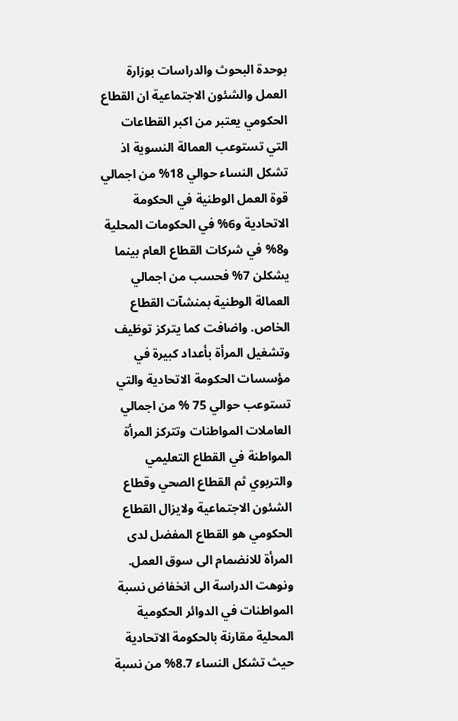بوحدة البحوث والدراسات بوزارة العمل والشئون الاجتماعية ان القطاع الحكومي يعتبر من اكبر القطاعات التي تستوعب العمالة النسوية اذ تشكل النساء حوالي 18% من اجمالي قوة العمل الوطنية في الحكومة الاتحادية و6% في الحكومات المحلية و8% في شركات القطاع العام بينما يشكلن 7% فحسب من اجمالي العمالة الوطنية بمنشآت القطاع الخاص. واضافت كما يتركز توظيف وتشغيل المرأة بأعداد كبيرة في مؤسسات الحكومة الاتحادية والتي تستوعب حوالي 75 % من اجمالي العاملات المواطنات وتتركز المرأة المواطنة في القطاع التعليمي والتربوي ثم القطاع الصحي وقطاع الشئون الاجتماعية ولايزال القطاع الحكومي هو القطاع المفضل لدى المرأة للانضمام الى سوق العمل. ونوهت الدراسة الى انخفاض نسبة المواطنات في الدوائر الحكومية المحلية مقارنة بالحكومة الاتحادية حيث تشكل النساء 8.7% من نسبة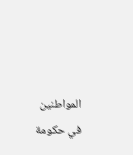المواطنين في حكومة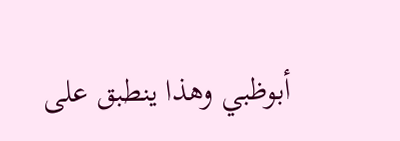أبوظبي وهذا ينطبق على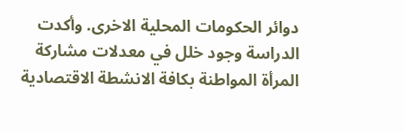دوائر الحكومات المحلية الاخرى. وأكدت الدراسة وجود خلل في معدلات مشاركة المرأة المواطنة بكافة الانشطة الاقتصادية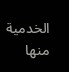الخدمية منها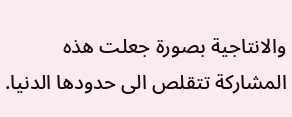والانتاجية بصورة جعلت هذه المشاركة تتقلص الى حدودها الدنيا.